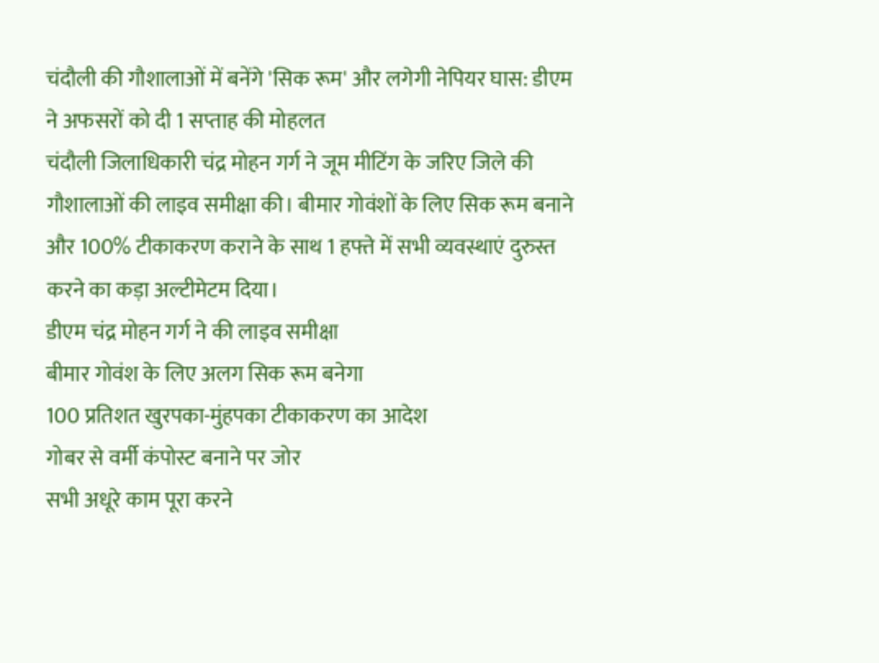चंदौली की गौशालाओं में बनेंगे 'सिक रूम' और लगेगी नेपियर घास: डीएम ने अफसरों को दी 1 सप्ताह की मोहलत
चंदौली जिलाधिकारी चंद्र मोहन गर्ग ने जूम मीटिंग के जरिए जिले की गौशालाओं की लाइव समीक्षा की। बीमार गोवंशों के लिए सिक रूम बनाने और 100% टीकाकरण कराने के साथ 1 हफ्ते में सभी व्यवस्थाएं दुरुस्त करने का कड़ा अल्टीमेटम दिया।
डीएम चंद्र मोहन गर्ग ने की लाइव समीक्षा
बीमार गोवंश के लिए अलग सिक रूम बनेगा
100 प्रतिशत खुरपका-मुंहपका टीकाकरण का आदेश
गोबर से वर्मी कंपोस्ट बनाने पर जोर
सभी अधूरे काम पूरा करने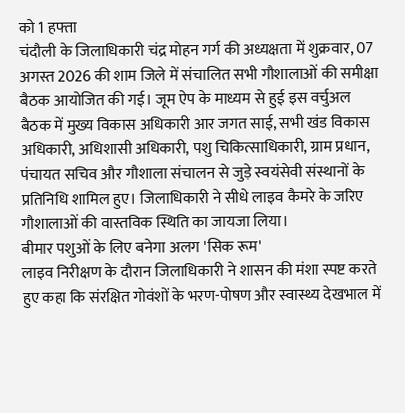को 1 हफ्ता
चंदौली के जिलाधिकारी चंद्र मोहन गर्ग की अध्यक्षता में शुक्रवार, 07 अगस्त 2026 की शाम जिले में संचालित सभी गौशालाओं की समीक्षा बैठक आयोजित की गई। जूम ऐप के माध्यम से हुई इस वर्चुअल बैठक में मुख्य विकास अधिकारी आर जगत साई, सभी खंड विकास अधिकारी, अधिशासी अधिकारी, पशु चिकित्साधिकारी, ग्राम प्रधान, पंचायत सचिव और गौशाला संचालन से जुड़े स्वयंसेवी संस्थानों के प्रतिनिधि शामिल हुए। जिलाधिकारी ने सीधे लाइव कैमरे के जरिए गौशालाओं की वास्तविक स्थिति का जायजा लिया।
बीमार पशुओं के लिए बनेगा अलग 'सिक रूम'
लाइव निरीक्षण के दौरान जिलाधिकारी ने शासन की मंशा स्पष्ट करते हुए कहा कि संरक्षित गोवंशों के भरण-पोषण और स्वास्थ्य देखभाल में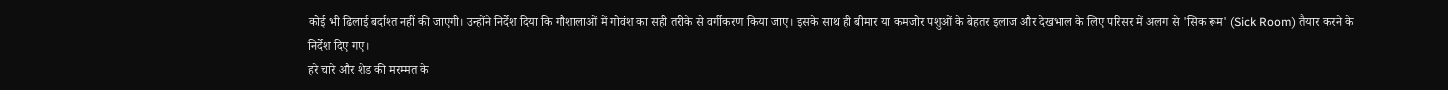कोई भी ढिलाई बर्दाश्त नहीं की जाएगी। उन्होंने निर्देश दिया कि गौशालाओं में गोवंश का सही तरीके से वर्गीकरण किया जाए। इसके साथ ही बीमार या कमजोर पशुओं के बेहतर इलाज और देखभाल के लिए परिसर में अलग से 'सिक रूम' (Sick Room) तैयार करने के निर्देश दिए गए।
हरे चारे और शेड की मरम्मत के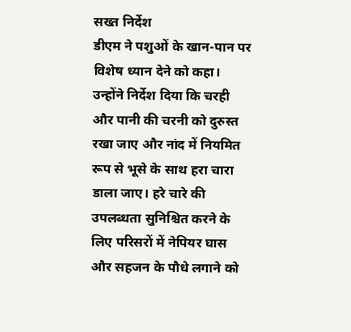सख्त निर्देश
डीएम ने पशुओं के खान-पान पर विशेष ध्यान देने को कहा। उन्होंने निर्देश दिया कि चरही और पानी की चरनी को दुरुस्त रखा जाए और नांद में नियमित रूप से भूसे के साथ हरा चारा डाला जाए। हरे चारे की उपलब्धता सुनिश्चित करने के लिए परिसरों में नेपियर घास और सहजन के पौधे लगाने को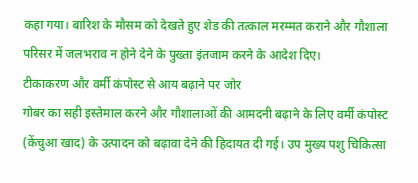कहा गया। बारिश के मौसम को देखते हुए शेड की तत्काल मरम्मत कराने और गौशाला परिसर में जलभराव न होने देने के पुख्ता इंतजाम करने के आदेश दिए।
टीकाकरण और वर्मी कंपोस्ट से आय बढ़ाने पर जोर
गोबर का सही इस्तेमाल करने और गौशालाओं की आमदनी बढ़ाने के लिए वर्मी कंपोस्ट (केंचुआ खाद) के उत्पादन को बढ़ावा देने की हिदायत दी गई। उप मुख्य पशु चिकित्सा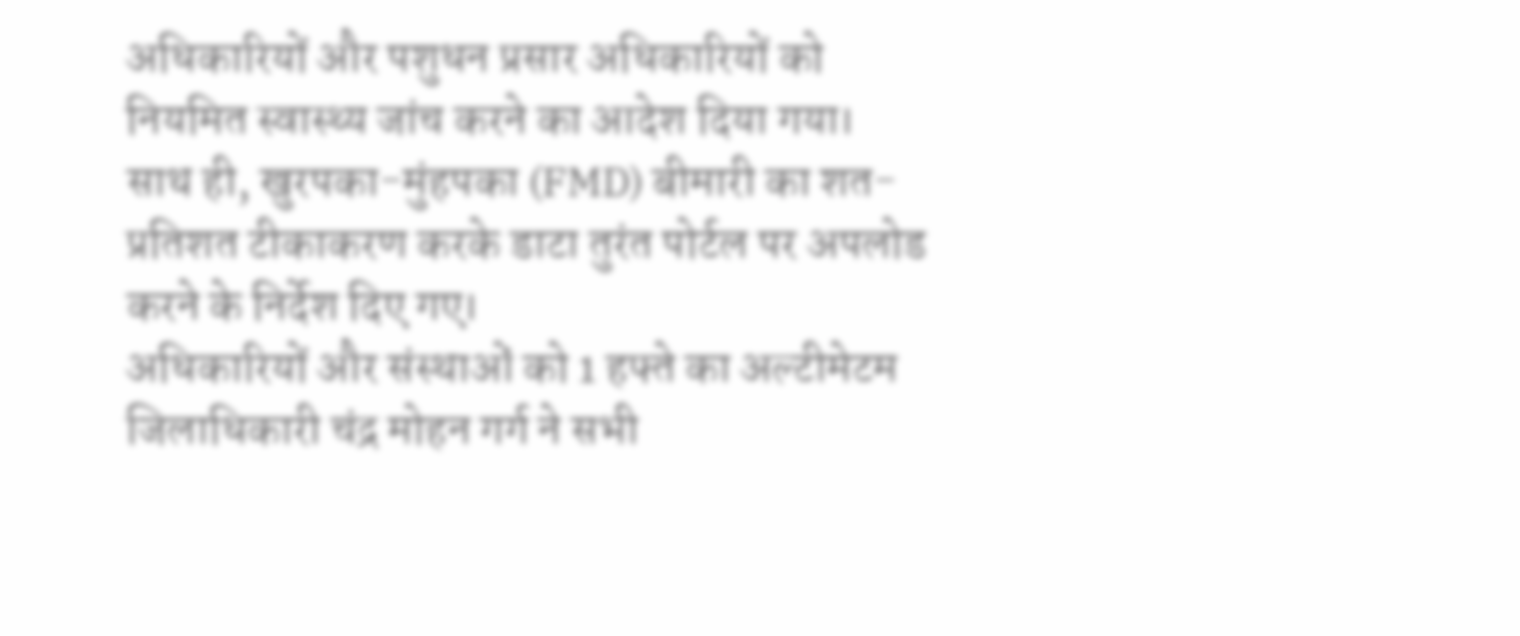अधिकारियों और पशुधन प्रसार अधिकारियों को नियमित स्वास्थ्य जांच करने का आदेश दिया गया। साथ ही, खुरपका-मुंहपका (FMD) बीमारी का शत-प्रतिशत टीकाकरण करके डाटा तुरंत पोर्टल पर अपलोड करने के निर्देश दिए गए।
अधिकारियों और संस्थाओं को 1 हफ्ते का अल्टीमेटम
जिलाधिकारी चंद्र मोहन गर्ग ने सभी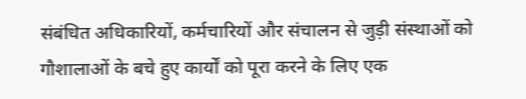संबंधित अधिकारियों, कर्मचारियों और संचालन से जुड़ी संस्थाओं को गौशालाओं के बचे हुए कार्यों को पूरा करने के लिए एक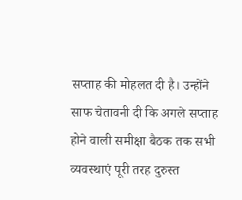सप्ताह की मोहलत दी है। उन्होंने साफ चेतावनी दी कि अगले सप्ताह होने वाली समीक्षा बैठक तक सभी व्यवस्थाएं पूरी तरह दुरुस्त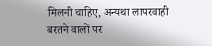मिलनी चाहिए, अन्यथा लापरवाही बरतने वालों पर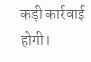कड़ी कार्रवाई होगी।